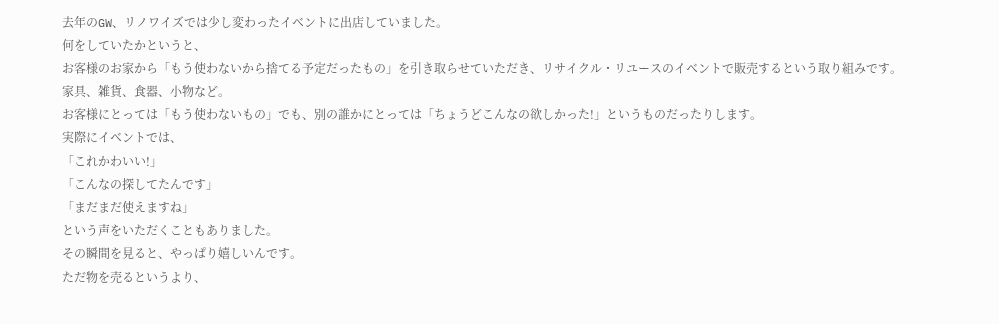去年のGW、リノワイズでは少し変わったイベントに出店していました。
何をしていたかというと、
お客様のお家から「もう使わないから捨てる予定だったもの」を引き取らせていただき、リサイクル・リユースのイベントで販売するという取り組みです。
家具、雑貨、食器、小物など。
お客様にとっては「もう使わないもの」でも、別の誰かにとっては「ちょうどこんなの欲しかった!」というものだったりします。
実際にイベントでは、
「これかわいい!」
「こんなの探してたんです」
「まだまだ使えますね」
という声をいただくこともありました。
その瞬間を見ると、やっぱり嬉しいんです。
ただ物を売るというより、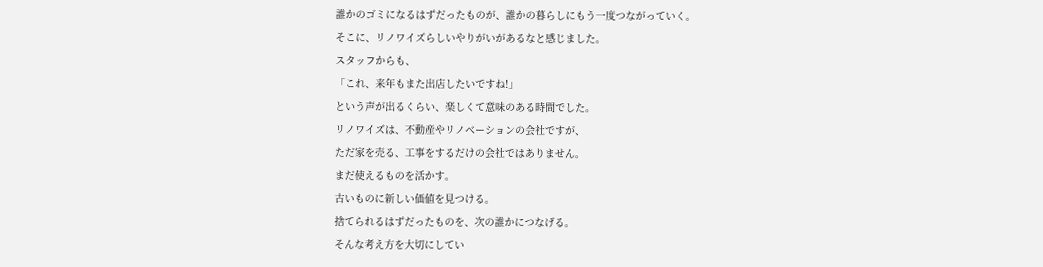誰かのゴミになるはずだったものが、誰かの暮らしにもう一度つながっていく。
そこに、リノワイズらしいやりがいがあるなと感じました。
スタッフからも、
「これ、来年もまた出店したいですね!」
という声が出るくらい、楽しくて意味のある時間でした。
リノワイズは、不動産やリノベーションの会社ですが、
ただ家を売る、工事をするだけの会社ではありません。
まだ使えるものを活かす。
古いものに新しい価値を見つける。
捨てられるはずだったものを、次の誰かにつなげる。
そんな考え方を大切にしてい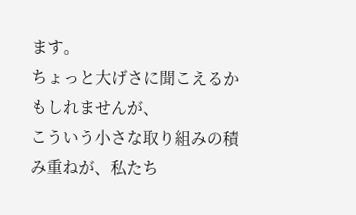ます。
ちょっと大げさに聞こえるかもしれませんが、
こういう小さな取り組みの積み重ねが、私たち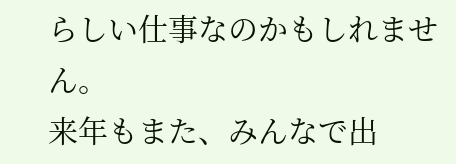らしい仕事なのかもしれません。
来年もまた、みんなで出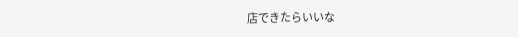店できたらいいな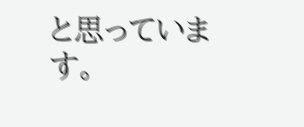と思っています。